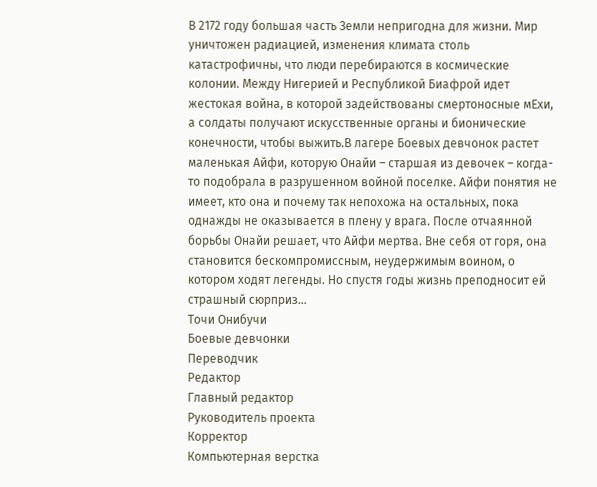В 2172 году большая часть Земли непригодна для жизни. Мир уничтожен радиацией, изменения климата столь катастрофичны, что люди перебираются в космические колонии. Между Нигерией и Республикой Биафрой идет жестокая война, в которой задействованы смертоносные мЕхи, а солдаты получают искусственные органы и бионические конечности, чтобы выжить.В лагере Боевых девчонок растет маленькая Айфи, которую Онайи – старшая из девочек – когда-то подобрала в разрушенном войной поселке. Айфи понятия не имеет, кто она и почему так непохожа на остальных, пока однажды не оказывается в плену у врага. После отчаянной борьбы Онайи решает, что Айфи мертва. Вне себя от горя, она становится бескомпромиссным, неудержимым воином, о котором ходят легенды. Но спустя годы жизнь преподносит ей страшный сюрприз…
Точи Онибучи
Боевые девчонки
Переводчик
Редактор
Главный редактор
Руководитель проекта
Корректор
Компьютерная верстка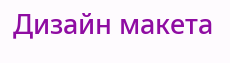Дизайн макета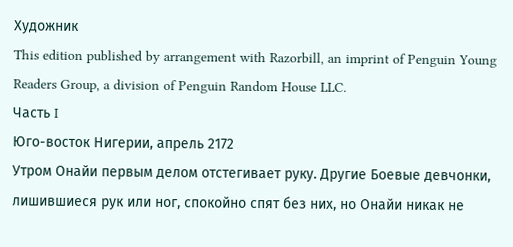Художник
This edition published by arrangement with Razorbill, an imprint of Penguin Young Readers Group, a division of Penguin Random House LLC.
Часть I
Юго-восток Нигерии, апрель 2172
Утром Онайи первым делом отстегивает руку. Другие Боевые девчонки, лишившиеся рук или ног, спокойно спят без них, но Онайи никак не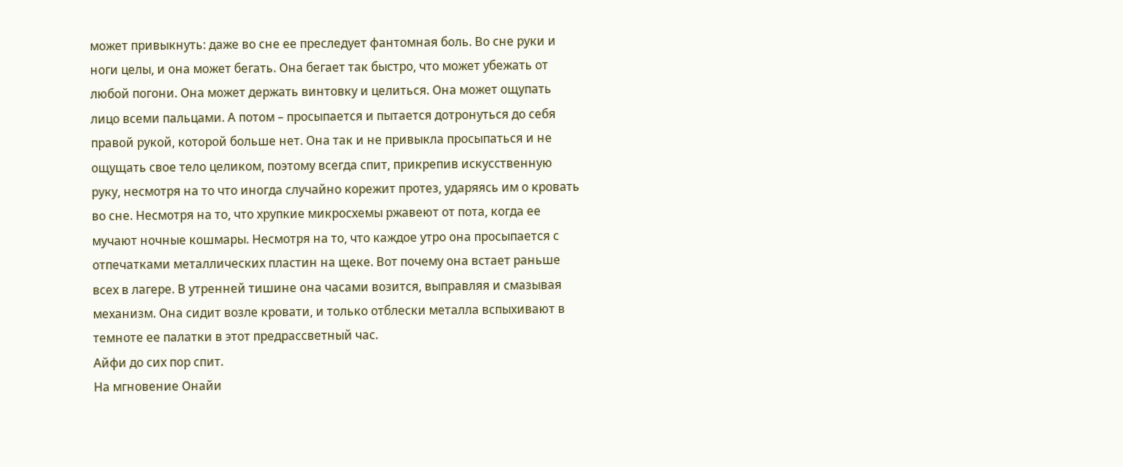может привыкнуть: даже во сне ее преследует фантомная боль. Во сне руки и ноги целы, и она может бегать. Она бегает так быстро, что может убежать от любой погони. Она может держать винтовку и целиться. Она может ощупать лицо всеми пальцами. А потом – просыпается и пытается дотронуться до себя правой рукой, которой больше нет. Она так и не привыкла просыпаться и не ощущать свое тело целиком, поэтому всегда спит, прикрепив искусственную руку, несмотря на то что иногда случайно корежит протез, ударяясь им о кровать во сне. Несмотря на то, что хрупкие микросхемы ржавеют от пота, когда ее мучают ночные кошмары. Несмотря на то, что каждое утро она просыпается с отпечатками металлических пластин на щеке. Вот почему она встает раньше всех в лагере. В утренней тишине она часами возится, выправляя и смазывая механизм. Она сидит возле кровати, и только отблески металла вспыхивают в темноте ее палатки в этот предрассветный час.
Айфи до сих пор спит.
На мгновение Онайи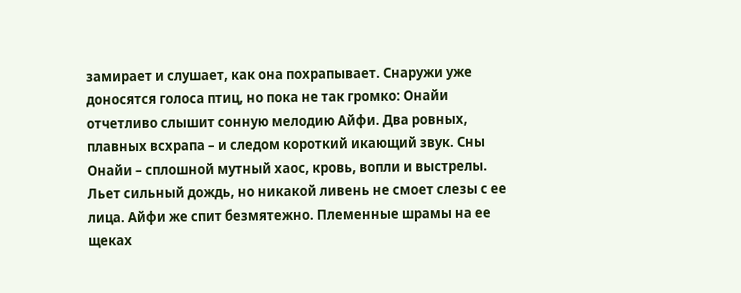замирает и слушает, как она похрапывает. Снаружи уже доносятся голоса птиц, но пока не так громко: Онайи отчетливо слышит сонную мелодию Айфи. Два ровных, плавных всхрапа – и следом короткий икающий звук. Сны Онайи – сплошной мутный хаос, кровь, вопли и выстрелы. Льет сильный дождь, но никакой ливень не смоет слезы с ее лица. Айфи же спит безмятежно. Племенные шрамы на ее щеках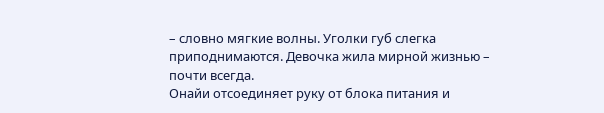– словно мягкие волны. Уголки губ слегка приподнимаются. Девочка жила мирной жизнью – почти всегда.
Онайи отсоединяет руку от блока питания и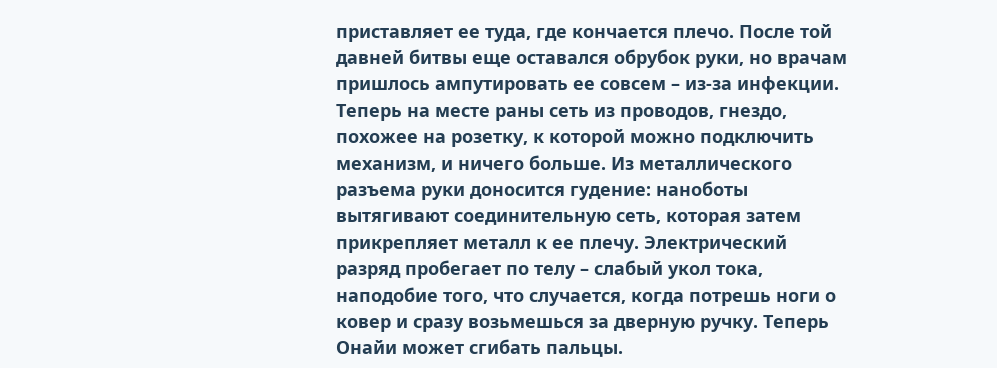приставляет ее туда, где кончается плечо. После той давней битвы еще оставался обрубок руки, но врачам пришлось ампутировать ее совсем – из-за инфекции. Теперь на месте раны сеть из проводов, гнездо, похожее на розетку, к которой можно подключить механизм, и ничего больше. Из металлического разъема руки доносится гудение: наноботы вытягивают соединительную сеть, которая затем прикрепляет металл к ее плечу. Электрический разряд пробегает по телу – слабый укол тока, наподобие того, что случается, когда потрешь ноги о ковер и сразу возьмешься за дверную ручку. Теперь Онайи может сгибать пальцы.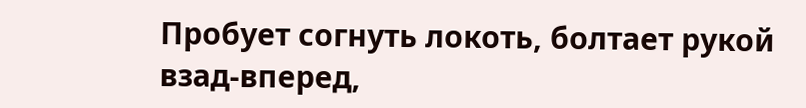Пробует согнуть локоть, болтает рукой взад-вперед,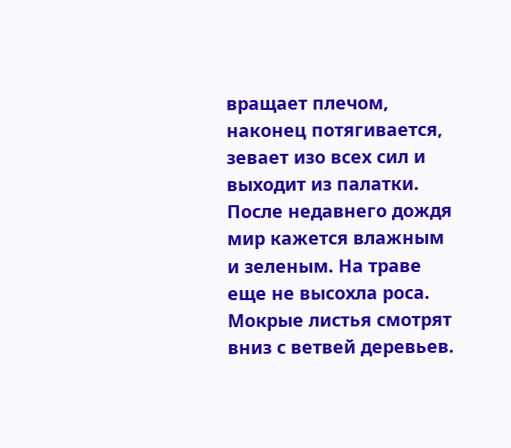вращает плечом, наконец потягивается, зевает изо всех сил и выходит из палатки.
После недавнего дождя мир кажется влажным и зеленым. На траве еще не высохла роса. Мокрые листья смотрят вниз с ветвей деревьев.